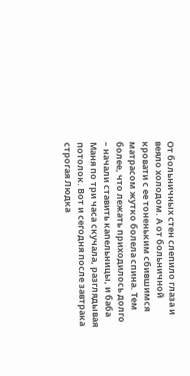От больничных стен слепило глаза и веяло холодом. А от больничной кровати с ее тоненьким сбившимся матрасом жутко болела спина. Тем более, что лежать приходилось долго – начали ставить капельницы, и баба Маня по три часа скучала, разглядывая потолок. Вот и сегодня после завтрака строгая Людка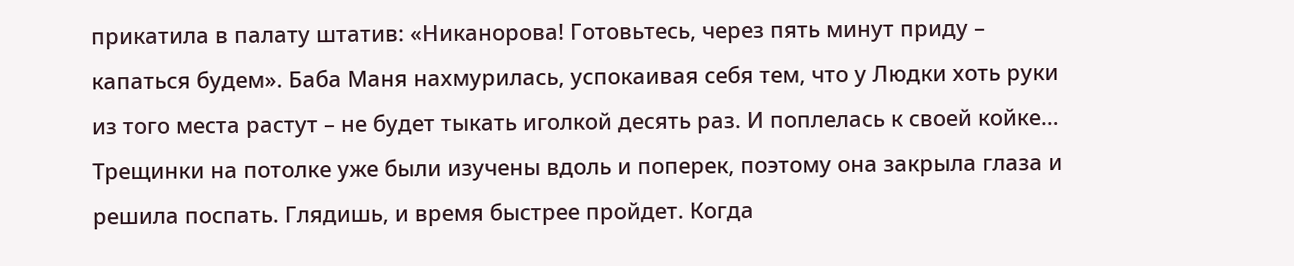прикатила в палату штатив: «Никанорова! Готовьтесь, через пять минут приду – капаться будем». Баба Маня нахмурилась, успокаивая себя тем, что у Людки хоть руки из того места растут – не будет тыкать иголкой десять раз. И поплелась к своей койке… Трещинки на потолке уже были изучены вдоль и поперек, поэтому она закрыла глаза и решила поспать. Глядишь, и время быстрее пройдет. Когда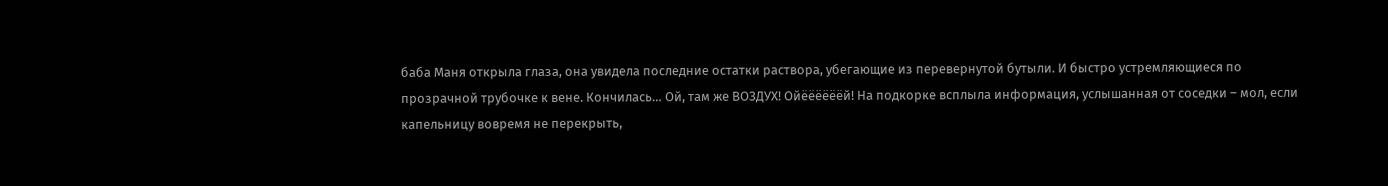баба Маня открыла глаза, она увидела последние остатки раствора, убегающие из перевернутой бутыли. И быстро устремляющиеся по прозрачной трубочке к вене. Кончилась… Ой, там же ВОЗДУХ! Ойёёёёёёй! На подкорке всплыла информация, услышанная от соседки – мол, если капельницу вовремя не перекрыть,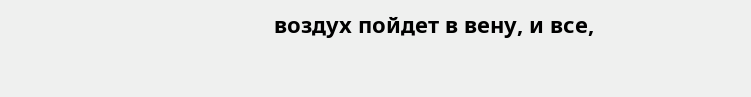воздух пойдет в вену, и все,